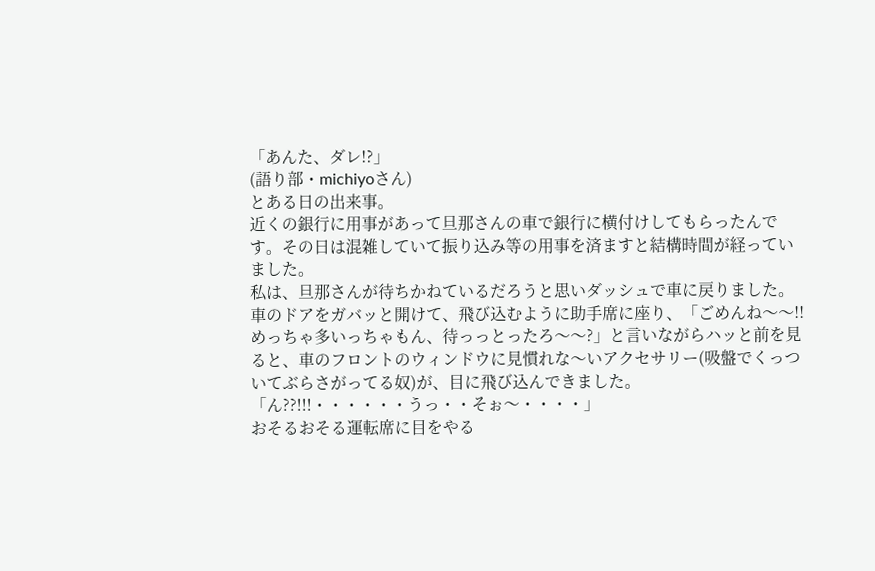「あんた、ダレ!?」
(語り部・michiyoさん)
とある日の出来事。
近くの銀行に用事があって旦那さんの車で銀行に横付けしてもらったんです。その日は混雑していて振り込み等の用事を済ますと結構時間が経っていました。
私は、旦那さんが待ちかねているだろうと思いダッシュで車に戻りました。
車のドアをガバッと開けて、飛び込むように助手席に座り、「ごめんね〜〜!!めっちゃ多いっちゃもん、待っっとったろ〜〜?」と言いながらハッと前を見ると、車のフロントのウィンドウに見慣れな〜いアクセサリー(吸盤でくっついてぶらさがってる奴)が、目に飛び込んできました。
「ん??!!!・・・・・・うっ・・そぉ〜・・・・」
おそるおそる運転席に目をやる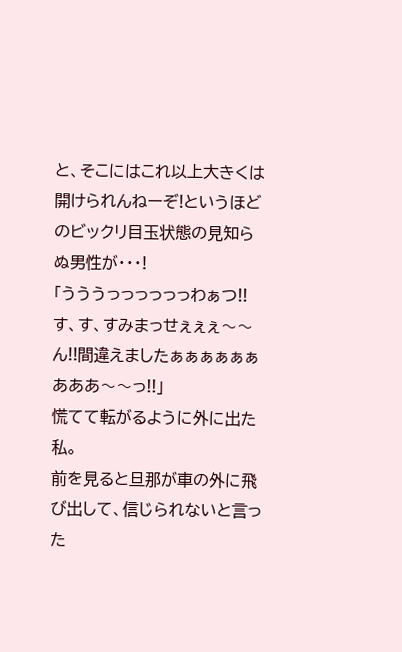と、そこにはこれ以上大きくは開けられんねーぞ!というほどのビックリ目玉状態の見知らぬ男性が・・・!
「うううっっっっっっわぁつ!!す、す、すみまっせぇぇぇ〜〜ん!!間違えましたぁぁぁぁぁぁあああ〜〜っ!!」
慌てて転がるように外に出た私。
前を見ると旦那が車の外に飛び出して、信じられないと言った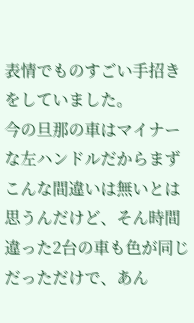表情でものすごい手招きをしていました。
今の旦那の車はマイナーな左ハンドルだからまずこんな間違いは無いとは思うんだけど、そん時間違った2台の車も色が同じだっただけで、あん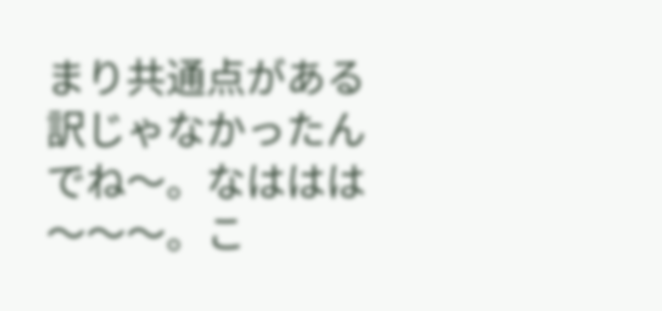まり共通点がある訳じゃなかったんでね〜。なははは〜〜〜。こ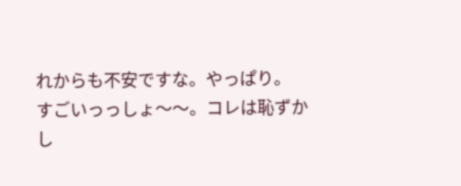れからも不安ですな。やっぱり。
すごいっっしょ〜〜。コレは恥ずかし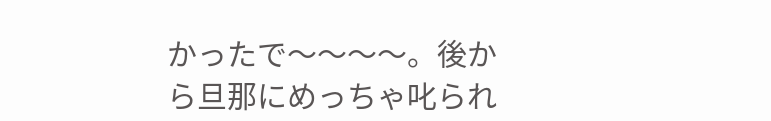かったで〜〜〜〜。後から旦那にめっちゃ叱られ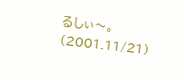るしぃ〜。
(2001.11/21)